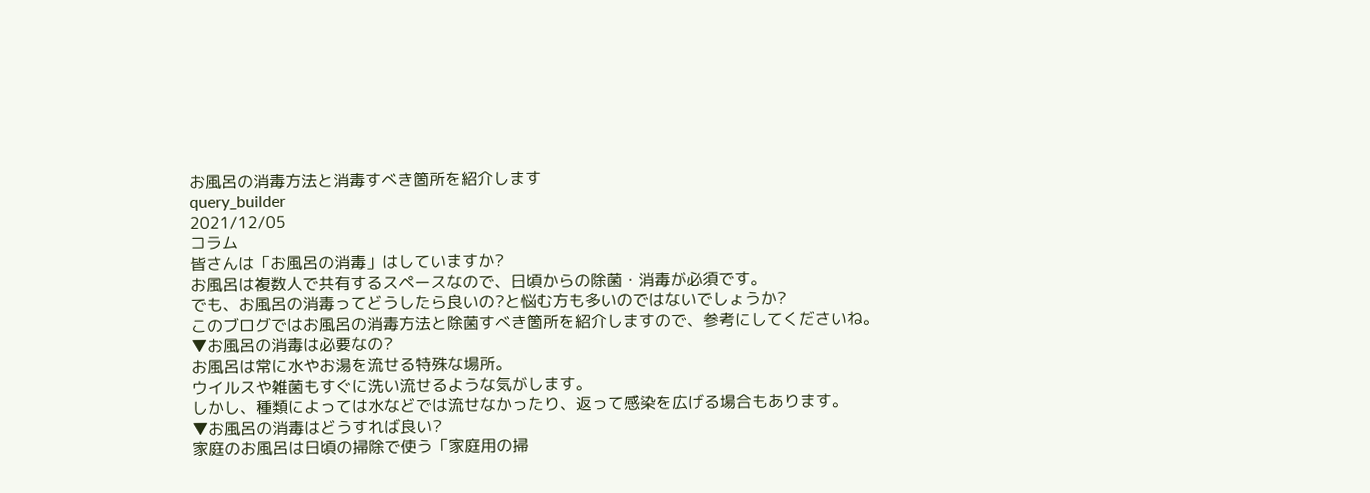お風呂の消毒方法と消毒すべき箇所を紹介します
query_builder
2021/12/05
コラム
皆さんは「お風呂の消毒」はしていますか?
お風呂は複数人で共有するスペースなので、日頃からの除菌・消毒が必須です。
でも、お風呂の消毒ってどうしたら良いの?と悩む方も多いのではないでしょうか?
このブログではお風呂の消毒方法と除菌すべき箇所を紹介しますので、参考にしてくださいね。
▼お風呂の消毒は必要なの?
お風呂は常に水やお湯を流せる特殊な場所。
ウイルスや雑菌もすぐに洗い流せるような気がします。
しかし、種類によっては水などでは流せなかったり、返って感染を広げる場合もあります。
▼お風呂の消毒はどうすれば良い?
家庭のお風呂は日頃の掃除で使う「家庭用の掃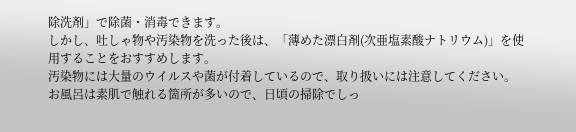除洗剤」で除菌・消毒できます。
しかし、吐しゃ物や汚染物を洗った後は、「薄めた漂白剤(次亜塩素酸ナトリウム)」を使用することをおすすめします。
汚染物には大量のウイルスや菌が付着しているので、取り扱いには注意してください。
お風呂は素肌で触れる箇所が多いので、日頃の掃除でしっ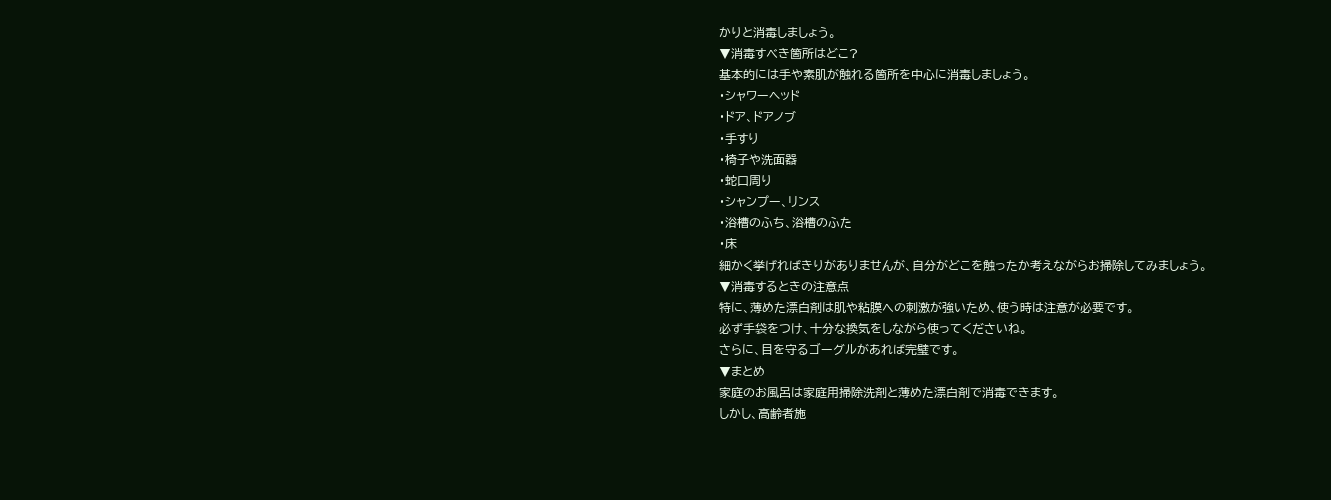かりと消毒しましょう。
▼消毒すべき箇所はどこ?
基本的には手や素肌が触れる箇所を中心に消毒しましょう。
・シャワーヘッド
・ドア、ドアノブ
・手すり
・椅子や洗面器
・蛇口周り
・シャンプー、リンス
・浴槽のふち、浴槽のふた
・床
細かく挙げればきりがありませんが、自分がどこを触ったか考えながらお掃除してみましょう。
▼消毒するときの注意点
特に、薄めた漂白剤は肌や粘膜への刺激が強いため、使う時は注意が必要です。
必ず手袋をつけ、十分な換気をしながら使ってくださいね。
さらに、目を守るゴーグルがあれば完璧です。
▼まとめ
家庭のお風呂は家庭用掃除洗剤と薄めた漂白剤で消毒できます。
しかし、高齢者施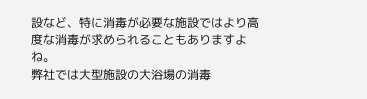設など、特に消毒が必要な施設ではより高度な消毒が求められることもありますよね。
弊社では大型施設の大浴場の消毒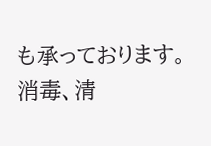も承っております。
消毒、清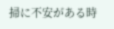掃に不安がある時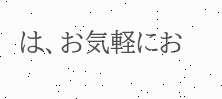は、お気軽にお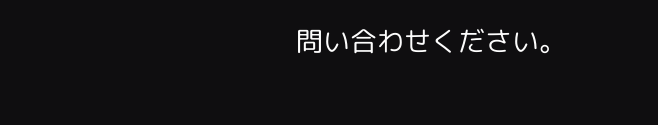問い合わせください。